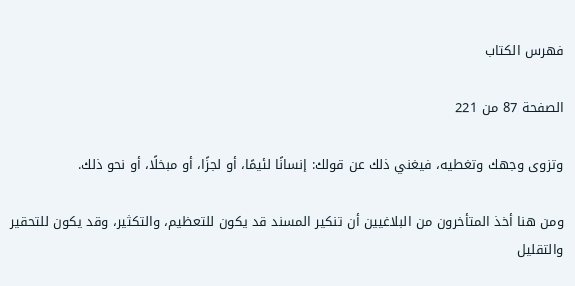فهرس الكتاب

الصفحة 87 من 221

وتزوى وجهك وتغطيه، فيغني ذلك عن قولك: إنسانًا لئيمًا، أو لجزًا، أو مبخلًا، أو نحو ذلك.

ومن هنا أخذ المتأخرون من البلاغيين أن تنكير المسند قد يكون للتعظيم، والتكثير، وقد يكون للتحقير والتقليل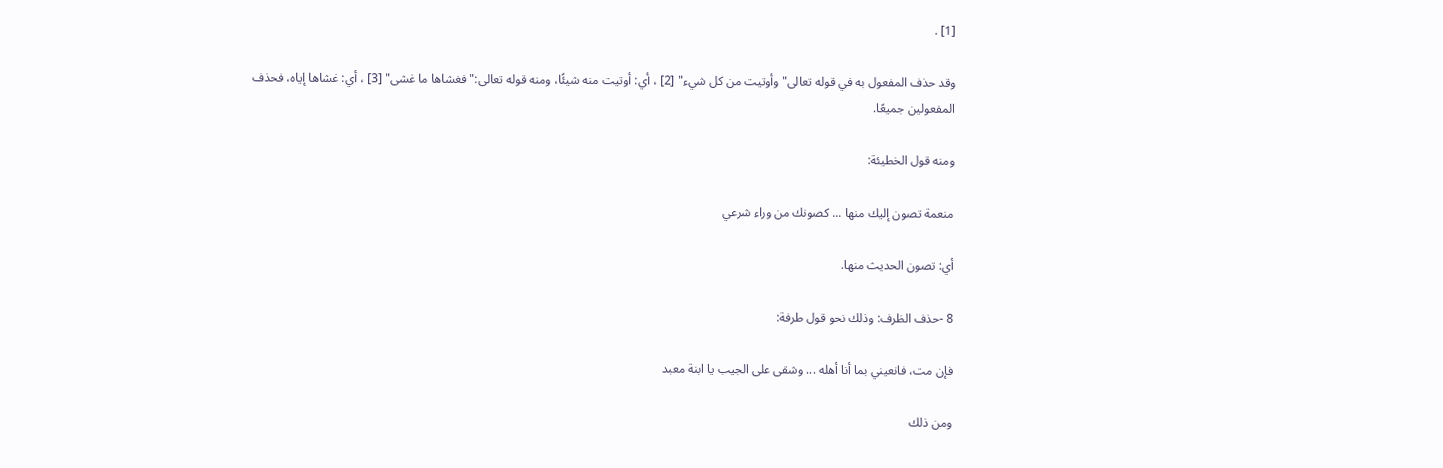[1] .

وقد حذف المفعول به في قوله تعالى"وأوتيت من كل شيء" [2] ، أي: أوتيت منه شيئًا، ومنه قوله تعالى:"فغشاها ما غشى" [3] ، أي: غشاها إياه، فحذف المفعولين جميعًا.

ومنه قول الخطيئة:

منعمة تصون إليك منها ... كصونك من وراء شرعي

أي: تصون الحديث منها.

8 -حذف الظرف: وذلك نحو قول طرفة:

فإن مت، فانعيني بما أنا أهله ... وشقى على الجيب يا ابنة معبد

ومن ذلك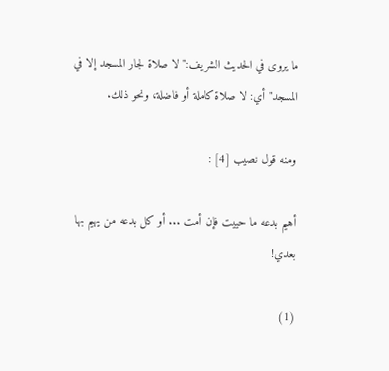ما يروى في الحديث الشريف:"لا صلاة لجار المسجد إلا في المسجد"أي: لا صلاة كاملة أو فاضلة، ونحو ذلك.

ومنه قول نصيب [4] :

أهيم بدعه ما حييت فإن أمت ... أو كل بدعه من يهيم بها بعدي!

(1)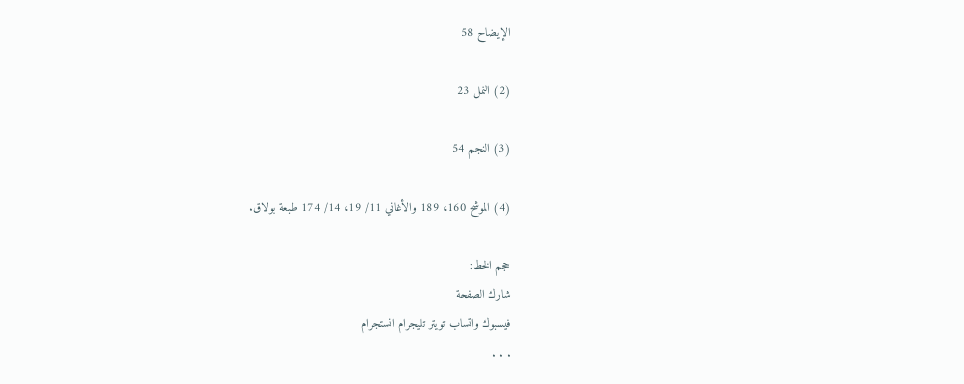الإيضاح 58

(2) النمل 23

(3) النجم 54

(4) الموشح 160، 189 والأغاني 11/ 19، 14/ 174 طبعة بولاق.

حجم الخط:
شارك الصفحة
فيسبوك واتساب تويتر تليجرام انستجرام
. . .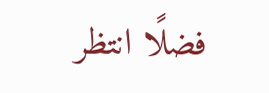فضلًا انتظر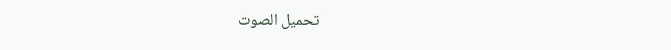تحميل الصوت